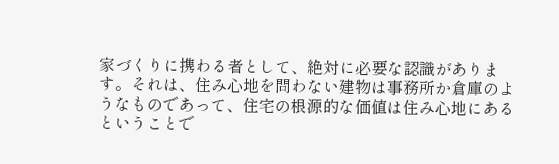家づくりに携わる者として、絶対に必要な認識があります。それは、住み心地を問わない建物は事務所か倉庫のようなものであって、住宅の根源的な価値は住み心地にあるということで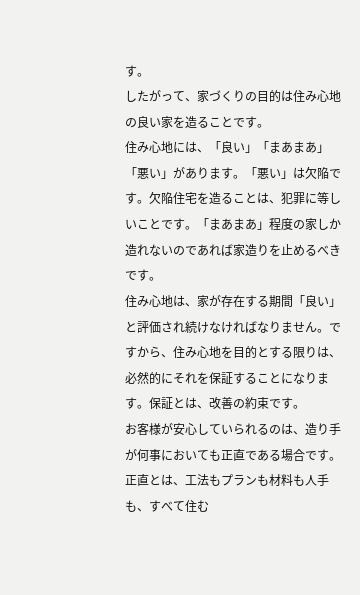す。
したがって、家づくりの目的は住み心地の良い家を造ることです。
住み心地には、「良い」「まあまあ」「悪い」があります。「悪い」は欠陥です。欠陥住宅を造ることは、犯罪に等しいことです。「まあまあ」程度の家しか造れないのであれば家造りを止めるべきです。
住み心地は、家が存在する期間「良い」と評価され続けなければなりません。ですから、住み心地を目的とする限りは、必然的にそれを保証することになります。保証とは、改善の約束です。
お客様が安心していられるのは、造り手が何事においても正直である場合です。
正直とは、工法もプランも材料も人手も、すべて住む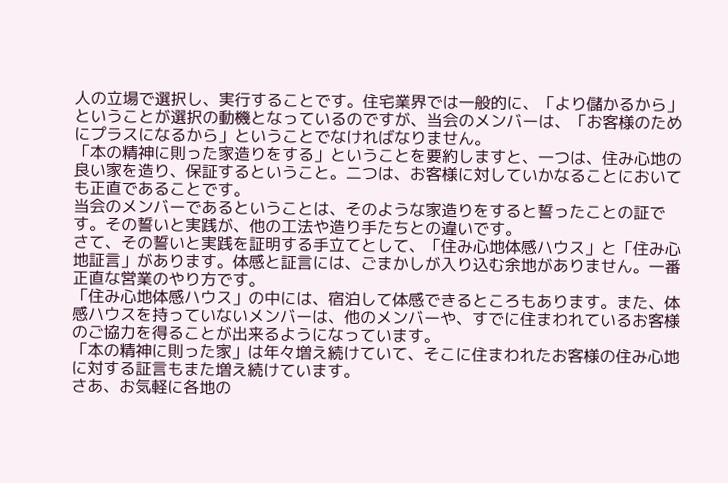人の立場で選択し、実行することです。住宅業界では一般的に、「より儲かるから」ということが選択の動機となっているのですが、当会のメンバーは、「お客様のためにプラスになるから」ということでなければなりません。
「本の精神に則った家造りをする」ということを要約しますと、一つは、住み心地の良い家を造り、保証するということ。二つは、お客様に対していかなることにおいても正直であることです。
当会のメンバーであるということは、そのような家造りをすると誓ったことの証です。その誓いと実践が、他の工法や造り手たちとの違いです。
さて、その誓いと実践を証明する手立てとして、「住み心地体感ハウス」と「住み心地証言」があります。体感と証言には、ごまかしが入り込む余地がありません。一番正直な営業のやり方です。
「住み心地体感ハウス」の中には、宿泊して体感できるところもあります。また、体感ハウスを持っていないメンバーは、他のメンバーや、すでに住まわれているお客様のご協力を得ることが出来るようになっています。
「本の精神に則った家」は年々増え続けていて、そこに住まわれたお客様の住み心地に対する証言もまた増え続けています。
さあ、お気軽に各地の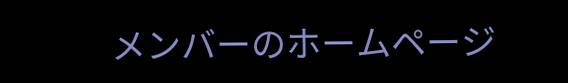メンバーのホームページ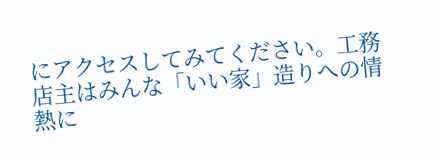にアクセスしてみてください。工務店主はみんな「いい家」造りへの情熱に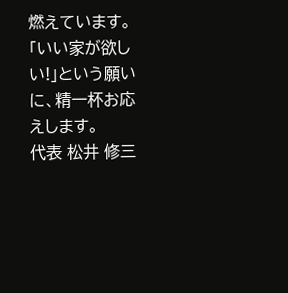燃えています。
「いい家が欲しい!」という願いに、精一杯お応えします。
代表 松井 修三